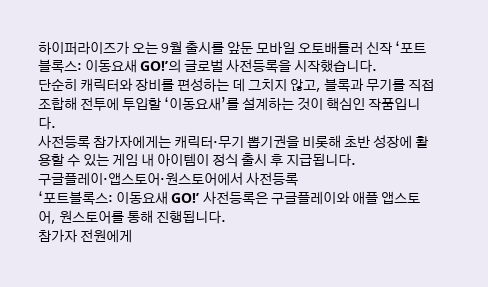하이퍼라이즈가 오는 9월 출시를 앞둔 모바일 오토배틀러 신작 ‘포트블록스: 이동요새 GO!’의 글로벌 사전등록을 시작했습니다.
단순히 캐릭터와 장비를 편성하는 데 그치지 않고, 블록과 무기를 직접 조합해 전투에 투입할 ‘이동요새’를 설계하는 것이 핵심인 작품입니다.
사전등록 참가자에게는 캐릭터·무기 뽑기권을 비롯해 초반 성장에 활용할 수 있는 게임 내 아이템이 정식 출시 후 지급됩니다.
구글플레이·앱스토어·원스토어에서 사전등록
‘포트블록스: 이동요새 GO!’ 사전등록은 구글플레이와 애플 앱스토어, 원스토어를 통해 진행됩니다.
참가자 전원에게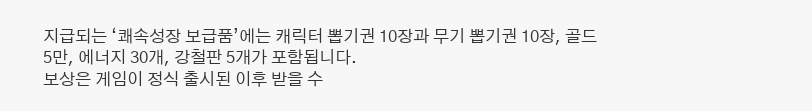지급되는 ‘쾌속성장 보급품’에는 캐릭터 뽑기권 10장과 무기 뽑기권 10장, 골드 5만, 에너지 30개, 강철판 5개가 포함됩니다.
보상은 게임이 정식 출시된 이후 받을 수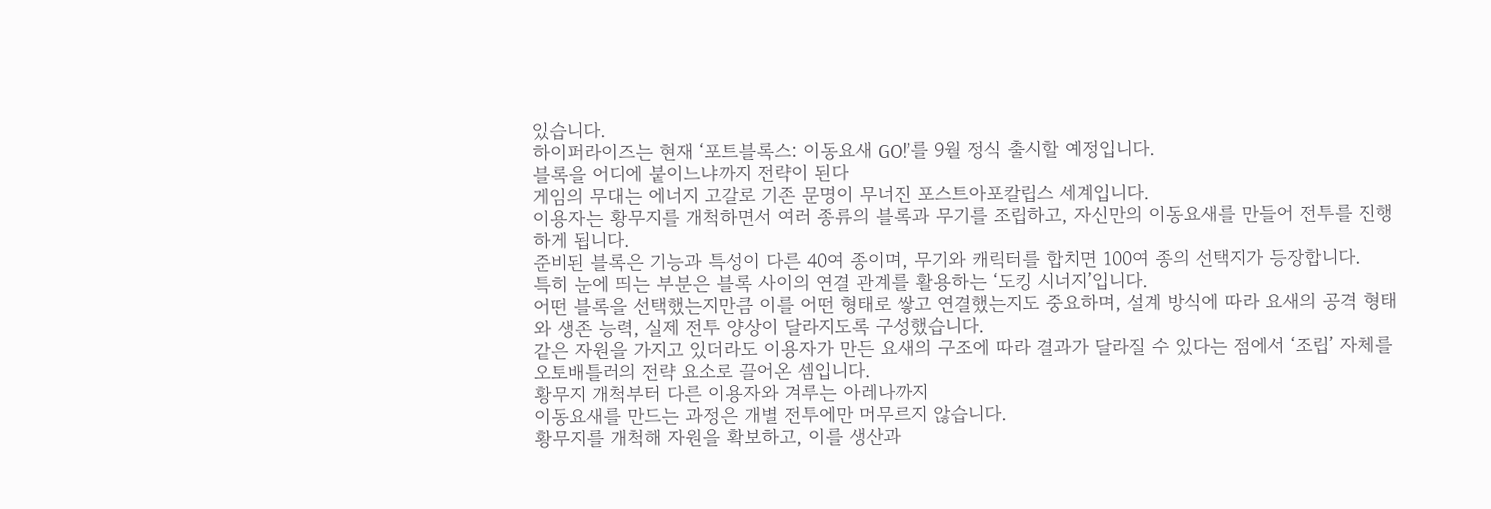있습니다.
하이퍼라이즈는 현재 ‘포트블록스: 이동요새 GO!’를 9월 정식 출시할 예정입니다.
블록을 어디에 붙이느냐까지 전략이 된다
게임의 무대는 에너지 고갈로 기존 문명이 무너진 포스트아포칼립스 세계입니다.
이용자는 황무지를 개척하면서 여러 종류의 블록과 무기를 조립하고, 자신만의 이동요새를 만들어 전투를 진행하게 됩니다.
준비된 블록은 기능과 특성이 다른 40여 종이며, 무기와 캐릭터를 합치면 100여 종의 선택지가 등장합니다.
특히 눈에 띄는 부분은 블록 사이의 연결 관계를 활용하는 ‘도킹 시너지’입니다.
어떤 블록을 선택했는지만큼 이를 어떤 형태로 쌓고 연결했는지도 중요하며, 설계 방식에 따라 요새의 공격 형태와 생존 능력, 실제 전투 양상이 달라지도록 구성했습니다.
같은 자원을 가지고 있더라도 이용자가 만든 요새의 구조에 따라 결과가 달라질 수 있다는 점에서 ‘조립’ 자체를 오토배틀러의 전략 요소로 끌어온 셈입니다.
황무지 개척부터 다른 이용자와 겨루는 아레나까지
이동요새를 만드는 과정은 개별 전투에만 머무르지 않습니다.
황무지를 개척해 자원을 확보하고, 이를 생산과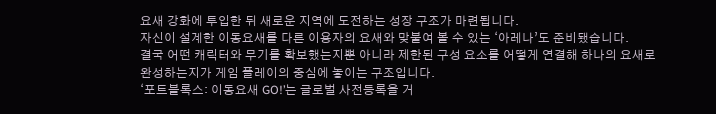요새 강화에 투입한 뒤 새로운 지역에 도전하는 성장 구조가 마련됩니다.
자신이 설계한 이동요새를 다른 이용자의 요새와 맞붙여 볼 수 있는 ‘아레나’도 준비됐습니다.
결국 어떤 캐릭터와 무기를 확보했는지뿐 아니라 제한된 구성 요소를 어떻게 연결해 하나의 요새로 완성하는지가 게임 플레이의 중심에 놓이는 구조입니다.
‘포트블록스: 이동요새 GO!’는 글로벌 사전등록을 거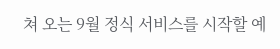쳐 오는 9월 정식 서비스를 시작할 예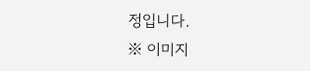정입니다.
※ 이미지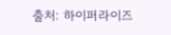출처: 하이퍼라이즈